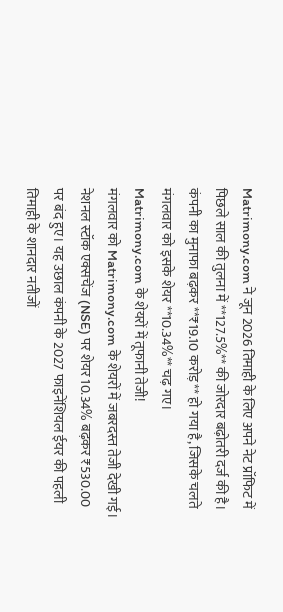Matrimony.com ने जून 2026 तिमाही के लिए अपने नेट प्रॉफिट में पिछले साल की तुलना में **127.5%** की जोरदार बढ़ोतरी दर्ज की है। कंपनी का मुनाफा बढ़कर **₹19.10 करोड़** हो गया है, जिसके चलते मंगलवार को इसके शेयर **10.34%** चढ़ गए।
Matrimony.com के शेयरों में तूफानी तेजी!
मंगलवार को Matrimony.com के शेयरों में जबरदस्त तेजी देखी गई। नेशनल स्टॉक एक्सचेंज (NSE) पर शेयर 10.34% बढ़कर ₹530.00 पर बंद हुए। यह उछाल कंपनी के 2027 फाइनेंशियल ईयर की पहली तिमाही के शानदार नतीजों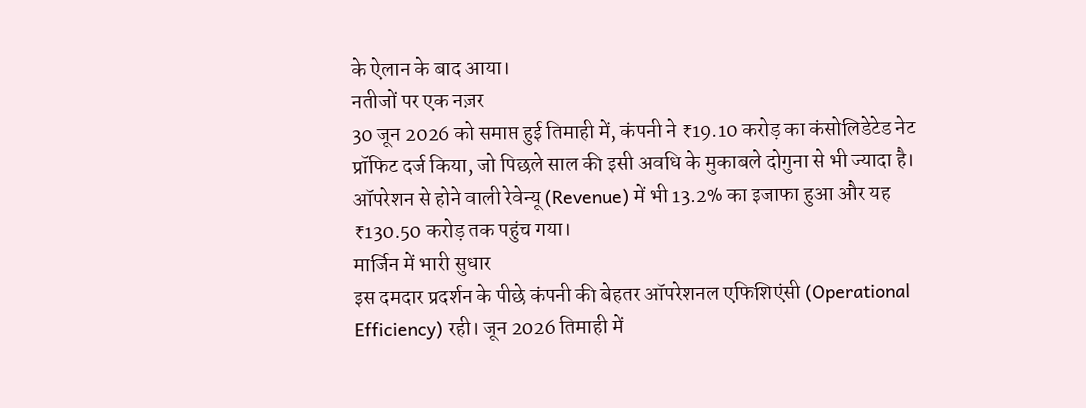के ऐलान के बाद आया।
नतीजों पर एक नज़र
30 जून 2026 को समाप्त हुई तिमाही में, कंपनी ने ₹19.10 करोड़ का कंसोलिडेटेड नेट प्रॉफिट दर्ज किया, जो पिछले साल की इसी अवधि के मुकाबले दोगुना से भी ज्यादा है। ऑपरेशन से होने वाली रेवेन्यू (Revenue) में भी 13.2% का इजाफा हुआ और यह ₹130.50 करोड़ तक पहुंच गया।
मार्जिन में भारी सुधार
इस दमदार प्रदर्शन के पीछे कंपनी की बेहतर ऑपरेशनल एफिशिएंसी (Operational Efficiency) रही। जून 2026 तिमाही में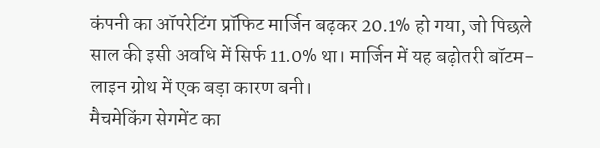कंपनी का ऑपरेटिंग प्रॉफिट मार्जिन बढ़कर 20.1% हो गया, जो पिछले साल की इसी अवधि में सिर्फ 11.0% था। मार्जिन में यह बढ़ोतरी बॉटम-लाइन ग्रोथ में एक बड़ा कारण बनी।
मैचमेकिंग सेगमेंट का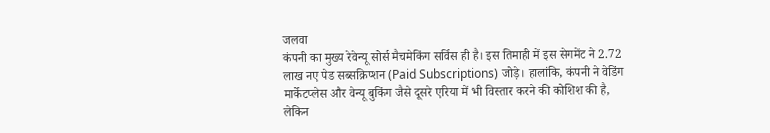जलवा
कंपनी का मुख्य रेवेन्यू सोर्स मैचमेकिंग सर्विस ही है। इस तिमाही में इस सेगमेंट ने 2.72 लाख नए पेड सब्सक्रिप्शन (Paid Subscriptions) जोड़े। हालांकि, कंपनी ने वेडिंग मार्केटप्लेस और वेन्यू बुकिंग जैसे दूसरे एरिया में भी विस्तार करने की कोशिश की है, लेकिन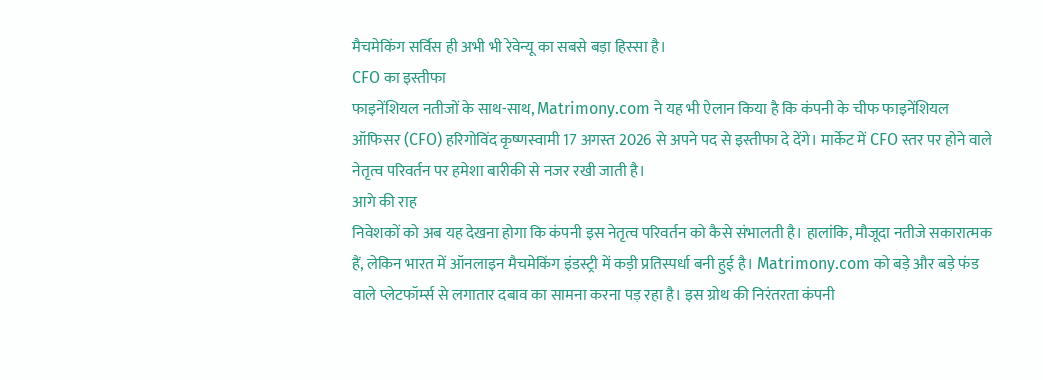मैचमेकिंग सर्विस ही अभी भी रेवेन्यू का सबसे बड़ा हिस्सा है।
CFO का इस्तीफा
फाइनेंशियल नतीजों के साथ-साथ, Matrimony.com ने यह भी ऐलान किया है कि कंपनी के चीफ फाइनेंशियल ऑफिसर (CFO) हरिगोविंद कृष्णस्वामी 17 अगस्त 2026 से अपने पद से इस्तीफा दे देंगे। मार्केट में CFO स्तर पर होने वाले नेतृत्व परिवर्तन पर हमेशा बारीकी से नजर रखी जाती है।
आगे की राह
निवेशकों को अब यह देखना होगा कि कंपनी इस नेतृत्व परिवर्तन को कैसे संभालती है। हालांकि, मौजूदा नतीजे सकारात्मक हैं, लेकिन भारत में ऑनलाइन मैचमेकिंग इंडस्ट्री में कड़ी प्रतिस्पर्धा बनी हुई है। Matrimony.com को बड़े और बड़े फंड वाले प्लेटफॉर्म्स से लगातार दबाव का सामना करना पड़ रहा है। इस ग्रोथ की निरंतरता कंपनी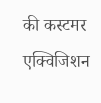की कस्टमर एक्विजिशन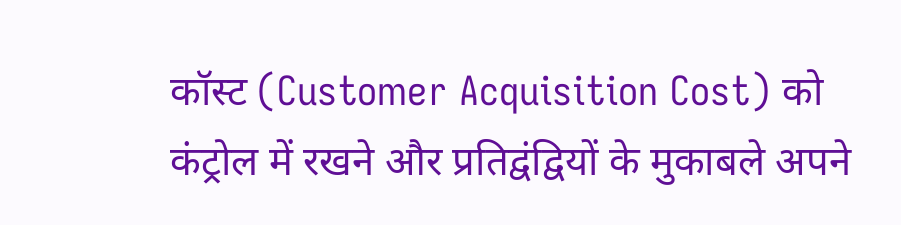कॉस्ट (Customer Acquisition Cost) को कंट्रोल में रखने और प्रतिद्वंद्वियों के मुकाबले अपने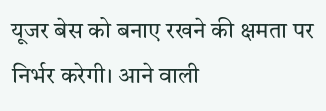यूजर बेस को बनाए रखने की क्षमता पर निर्भर करेगी। आने वाली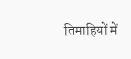तिमाहियों में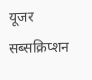यूजर सब्सक्रिप्शन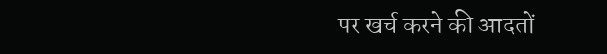पर खर्च करने की आदतों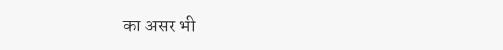का असर भी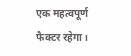एक महत्वपूर्ण फैक्टर रहेगा।